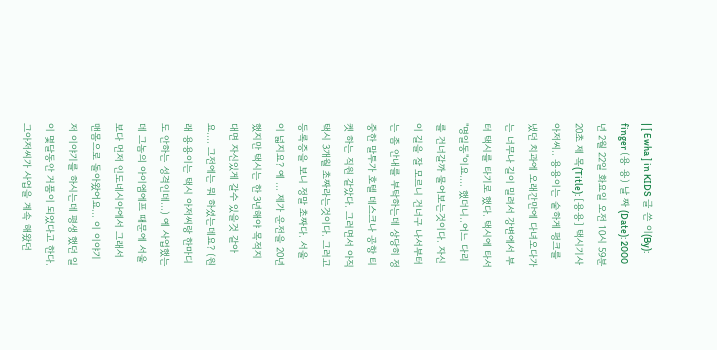| [ Ewha ] in KIDS 글 쓴 이(By): finger (용 용) 날 짜 (Date): 2000년 2월 22일 화요일 오전 10시 59분 20초 제 목(Title): [용용] 택시기사 아저씨.. 용용이는 숱하게 펑크를 냈던 치과에 오래간만에 다녀오다가는 너무나 길이 밀려서 강변에서 부터 택시를 타기로 했다. 택시에 타서 "명일동"이요.... 했더니..어느 다리를 건너갈까 물어보는것이다. 자신이 길을 잘 모르니 건너구 나서부터는 좀 안내를 부탁하는데 상당히 정중한 말투가 호텔 데스크나 공항 티켓 하는 직원 같았다. 그러면서 아직 택시 3개월 초짜라는것이다. 그러고 등록증을 보니 정말 초짜다. 서울이 넓지요? 예 ... 제가 운전을 20년 했지만 택시는 한 3년해야 목적지 대면 자신있게 갈수 있을것 같아요.... 그전에는 뭐 하셨는데요? (원래 용용이는 택시 아저씨랑 한마디도 안하는 성격인데...) 예 사업했는데 그놈의 아이엠에프 때문에 서울보다 먼저 인도네시아에서 그래서 맨몸으로 돌아왔어요... 이 이야기 저 이야기를 하시는데 평생 했던 일이 몇달동안 거품이 되었다고 한다. 그아저씨가 사업을 계속 해왔던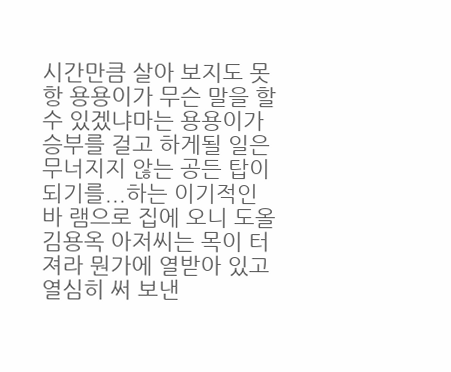시간만큼 살아 보지도 못항 용용이가 무슨 말을 할 수 있겠냐마는 용용이가 승부를 걸고 하게될 일은 무너지지 않는 공든 탑이 되기를...하는 이기적인 바 램으로 집에 오니 도올 김용옥 아저씨는 목이 터져라 뭔가에 열받아 있고 열심히 써 보낸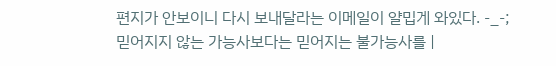편지가 안보이니 다시 보내달라는 이메일이 얄밉게 와있다. -_-; 믿어지지 않는 가능사보다는 믿어지는 불가능사를 |